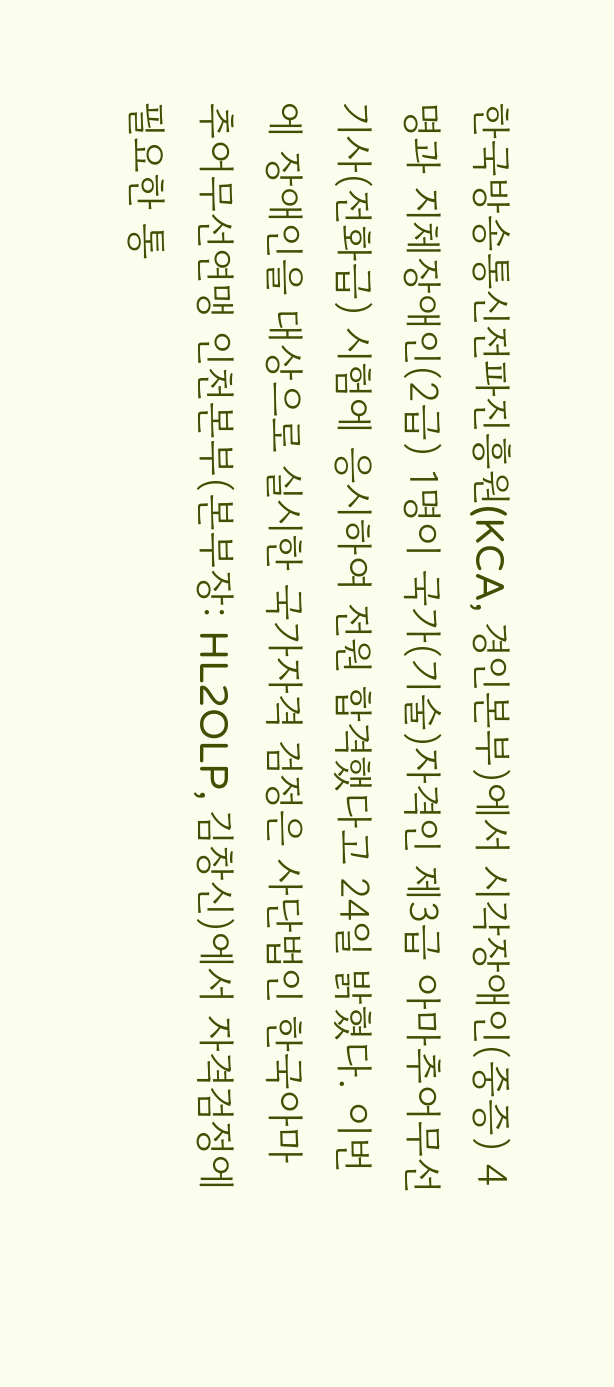한국방송통신전파진흥원(KCA, 경인본부)에서 시각장애인(중증) 4명과 지체장애인(2급) 1명이 국가(기술)자격인 제3급 아마추어무선기사(전화급) 시험에 응시하여 전원 합격했다고 24일 밝혔다. 이번에 장애인을 대상으로 실시한 국가자격 검정은 사단법인 한국아마추어무선연맹 인천본부(본부장: HL2OLP, 김창신)에서 자격검정에 필요한 통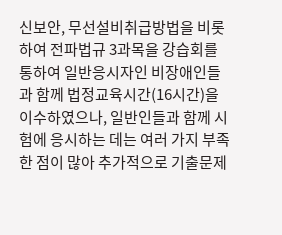신보안, 무선설비취급방법을 비롯하여 전파법규 3과목을 강습회를 통하여 일반응시자인 비장애인들과 함께 법정교육시간(16시간)을 이수하였으나, 일반인들과 함께 시험에 응시하는 데는 여러 가지 부족한 점이 많아 추가적으로 기출문제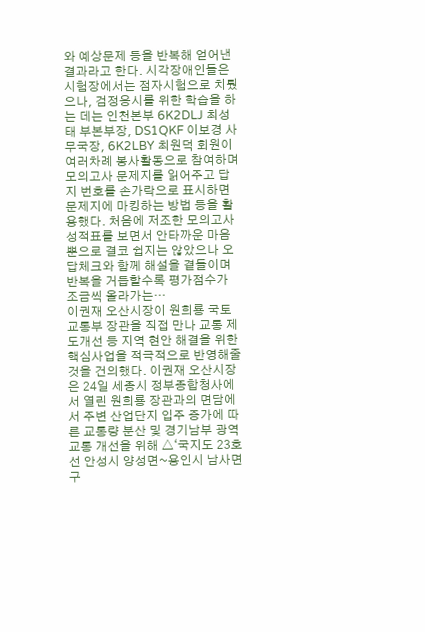와 예상문제 등을 반복해 얻어낸 결과라고 한다. 시각장애인들은 시험장에서는 점자시험으로 치뤘으나, 검정응시를 위한 학습을 하는 데는 인천본부 6K2DLJ 최성태 부본부장, DS1QKF 이보경 사무국장, 6K2LBY 최원덕 회원이 여러차례 봉사활동으로 참여하며 모의고사 문제지를 읽어주고 답지 번호를 손가락으로 표시하면 문제지에 마킹하는 방법 등을 활용했다. 처음에 저조한 모의고사 성적표를 보면서 안타까운 마음뿐으로 결코 쉽지는 않았으나 오답체크와 함께 해설을 곁들이며 반복을 거듭할수록 평가점수가 조금씩 올라가는…
이권재 오산시장이 원희룡 국토교통부 장관을 직접 만나 교통 제도개선 등 지역 현안 해결을 위한 핵심사업을 적극적으로 반영해줄 것을 건의했다. 이권재 오산시장은 24일 세종시 정부종합청사에서 열린 원희룡 장관과의 면담에서 주변 산업단지 입주 증가에 따른 교통량 분산 및 경기남부 광역 교통 개선을 위해 △‘국지도 23호선 안성시 양성면~용인시 남사면 구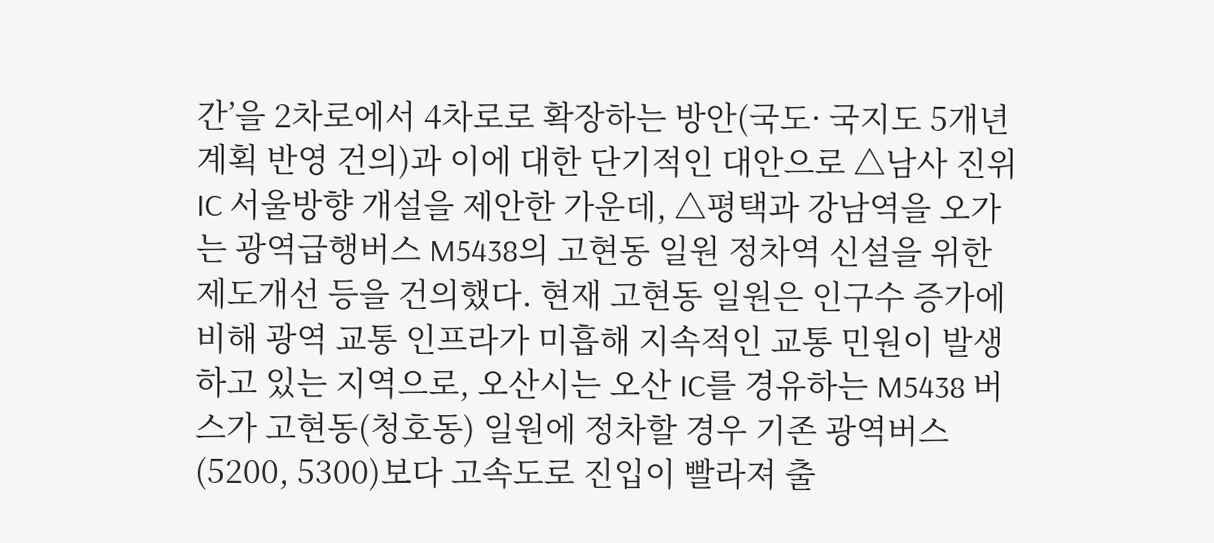간’을 2차로에서 4차로로 확장하는 방안(국도· 국지도 5개년 계획 반영 건의)과 이에 대한 단기적인 대안으로 △남사 진위 IC 서울방향 개설을 제안한 가운데, △평택과 강남역을 오가는 광역급행버스 M5438의 고현동 일원 정차역 신설을 위한 제도개선 등을 건의했다. 현재 고현동 일원은 인구수 증가에 비해 광역 교통 인프라가 미흡해 지속적인 교통 민원이 발생하고 있는 지역으로, 오산시는 오산 IC를 경유하는 M5438 버스가 고현동(청호동) 일원에 정차할 경우 기존 광역버스(5200, 5300)보다 고속도로 진입이 빨라져 출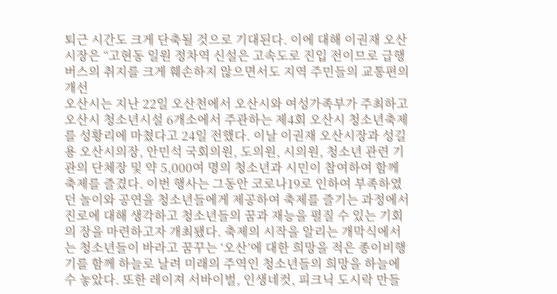퇴근 시간도 크게 단축될 것으로 기대된다. 이에 대해 이권재 오산시장은 “고현동 일원 정차역 신설은 고속도로 진입 전이므로 급행버스의 취지를 크게 훼손하지 않으면서도 지역 주민들의 교통편의 개선
오산시는 지난 22일 오산천에서 오산시와 여성가족부가 주최하고 오산시 청소년시설 6개소에서 주관하는 제4회 오산시 청소년축제를 성황리에 마쳤다고 24일 전했다. 이날 이권재 오산시장과 성길용 오산시의장, 안민석 국회의원, 도의원, 시의원, 청소년 관련 기관의 단체장 및 약 5,000여 명의 청소년과 시민이 참여하여 함께 축제를 즐겼다. 이번 행사는 그동안 코로나19로 인하여 부족하였던 놀이와 공연을 청소년들에게 제공하여 축제를 즐기는 과정에서 진로에 대해 생각하고 청소년들의 꿈과 재능을 펼질 수 있는 기회의 장을 마련하고자 개최됐다. 축제의 시작을 알리는 개막식에서는 청소년들이 바라고 꿈꾸는 ‘오산’에 대한 희망을 적은 종이비행기를 함께 하늘로 날려 미래의 주역인 청소년들의 희망을 하늘에 수 놓았다. 또한 레이져 서바이벌, 인생네컷, 피크닉 도시락 만들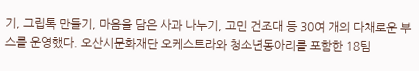기, 그립톡 만들기, 마음을 담은 사과 나누기, 고민 건조대 등 30여 개의 다채로운 부스를 운영했다. 오산시문화재단 오케스트라와 청소년동아리를 포함한 18팀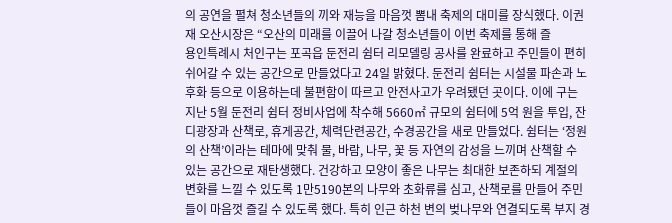의 공연을 펼쳐 청소년들의 끼와 재능을 마음껏 뽐내 축제의 대미를 장식했다. 이권재 오산시장은 “오산의 미래를 이끌어 나갈 청소년들이 이번 축제를 통해 즐
용인특례시 처인구는 포곡읍 둔전리 쉼터 리모델링 공사를 완료하고 주민들이 편히 쉬어갈 수 있는 공간으로 만들었다고 24일 밝혔다. 둔전리 쉼터는 시설물 파손과 노후화 등으로 이용하는데 불편함이 따르고 안전사고가 우려됐던 곳이다. 이에 구는 지난 5월 둔전리 쉼터 정비사업에 착수해 5660㎡ 규모의 쉼터에 5억 원을 투입, 잔디광장과 산책로, 휴게공간, 체력단련공간, 수경공간을 새로 만들었다. 쉼터는 ‘정원의 산책’이라는 테마에 맞춰 물, 바람, 나무, 꽃 등 자연의 감성을 느끼며 산책할 수 있는 공간으로 재탄생했다. 건강하고 모양이 좋은 나무는 최대한 보존하되 계절의 변화를 느낄 수 있도록 1만5190본의 나무와 초화류를 심고, 산책로를 만들어 주민들이 마음껏 즐길 수 있도록 했다. 특히 인근 하천 변의 벚나무와 연결되도록 부지 경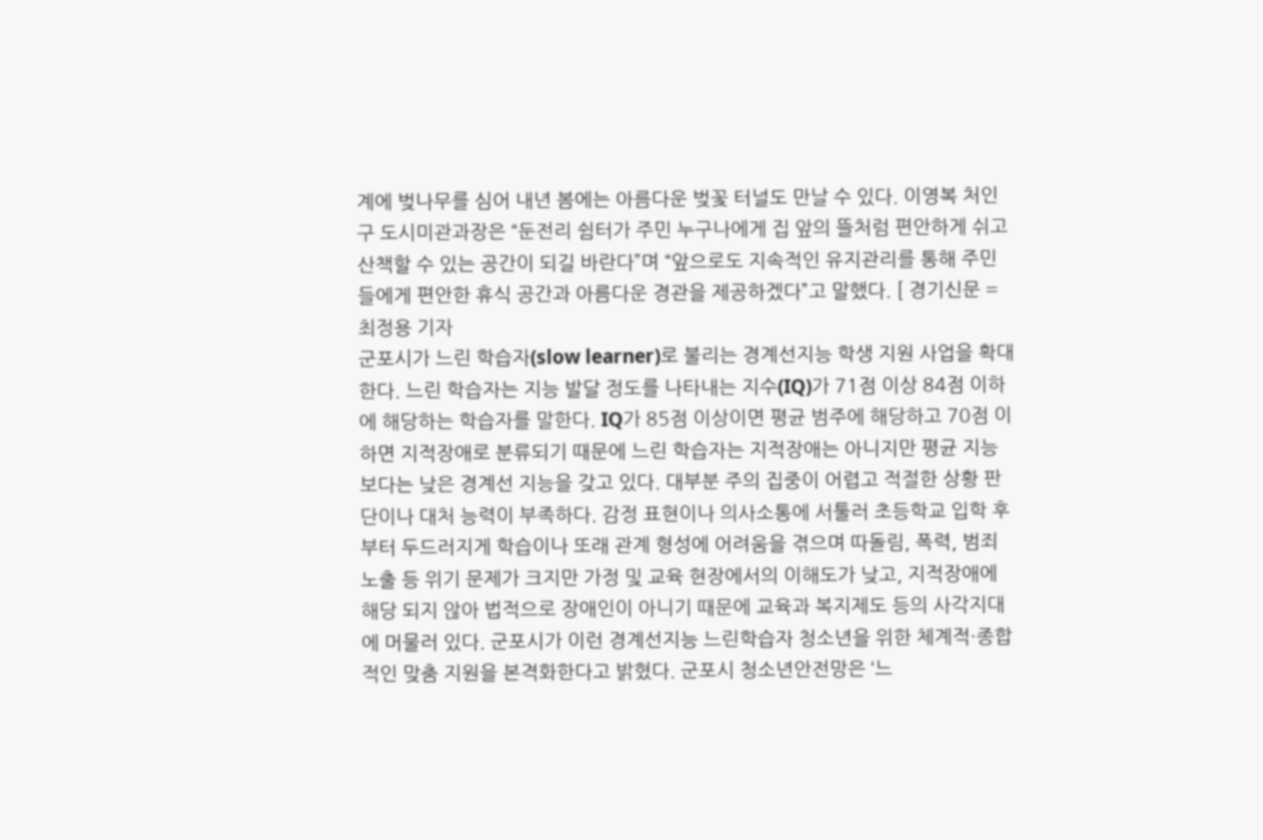계에 벚나무를 심어 내년 봄에는 아름다운 벚꽃 터널도 만날 수 있다. 이영복 처인구 도시미관과장은 “둔전리 쉼터가 주민 누구나에게 집 앞의 뜰처럼 편안하게 쉬고 산책할 수 있는 공간이 되길 바란다”며 “앞으로도 지속적인 유지관리를 통해 주민들에게 편안한 휴식 공간과 아름다운 경관을 제공하겠다”고 말했다. [ 경기신문 = 최정용 기자
군포시가 느린 학습자(slow learner)로 불리는 경계선지능 학생 지원 사업을 확대한다. 느린 학습자는 지능 발달 정도를 나타내는 지수(IQ)가 71점 이상 84점 이하에 해당하는 학습자를 말한다. IQ가 85점 이상이면 평균 범주에 해당하고 70점 이하면 지적장애로 분류되기 때문에 느린 학습자는 지적장애는 아니지만 평균 지능보다는 낮은 경계선 지능을 갖고 있다. 대부분 주의 집중이 어렵고 적절한 상황 판단이나 대처 능력이 부족하다. 감정 표현이나 의사소통에 서툴러 초등학교 입학 후부터 두드러지게 학습이나 또래 관계 형성에 어려움을 겪으며 따돌림, 폭력, 범죄 노출 등 위기 문제가 크지만 가정 및 교육 현장에서의 이해도가 낮고, 지적장애에 해당 되지 않아 법적으로 장애인이 아니기 때문에 교육과 복지제도 등의 사각지대에 머물러 있다. 군포시가 이런 경계선지능 느린학습자 청소년을 위한 체계적·종합적인 맞춤 지원을 본격화한다고 밝혔다. 군포시 청소년안전망은 ‘느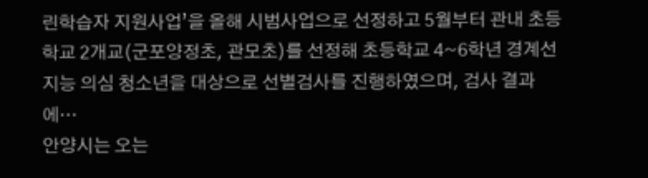린학습자 지원사업’을 올해 시범사업으로 선정하고 5월부터 관내 초등학교 2개교(군포양정초, 관모초)를 선정해 초등학교 4~6학년 경계선지능 의심 청소년을 대상으로 선별검사를 진행하였으며, 검사 결과에…
안양시는 오는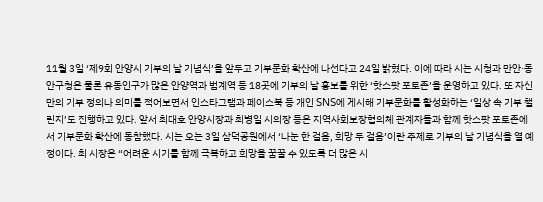11월 3일 ‘제9회 안양시 기부의 날 기념식’을 앞두고 기부문화 확산에 나선다고 24일 밝혔다. 이에 따라 시는 시청과 만안·동안구청은 물론 유동인구가 많은 안양역과 범계역 등 18곳에 기부의 날 홍보를 위한 ‘핫스팟 포토존’을 운영하고 있다. 또 자신만의 기부 정의나 의미를 적어보면서 인스타그램과 페이스북 등 개인 SNS에 게시해 기부문화를 활성화하는 ‘일상 속 기부 챌린지’도 진행하고 있다. 앞서 최대호 안양시장과 최병일 시의장 등은 지역사회보장협의체 관계자들과 함께 핫스팟 포토존에서 기부문화 확산에 동참했다. 시는 오는 3일 삼덕공원에서 ‘나눈 한 걸음, 희망 두 걸음’이란 주제로 기부의 날 기념식을 열 예정이다. 최 시장은 “어려운 시기를 함께 극복하고 희망을 꿈꿀 수 있도록 더 많은 시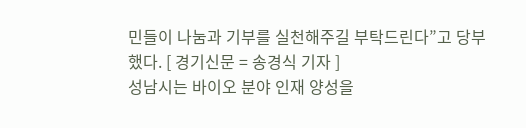민들이 나눔과 기부를 실천해주길 부탁드린다”고 당부했다. [ 경기신문 = 송경식 기자 ]
성남시는 바이오 분야 인재 양성을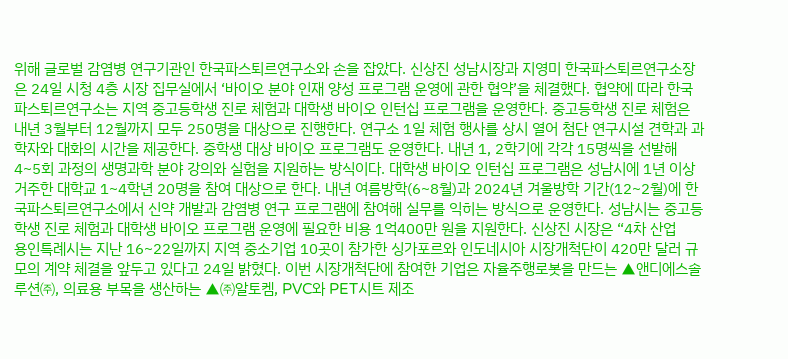위해 글로벌 감염병 연구기관인 한국파스퇴르연구소와 손을 잡았다. 신상진 성남시장과 지영미 한국파스퇴르연구소장은 24일 시청 4층 시장 집무실에서 ‘바이오 분야 인재 양성 프로그램 운영에 관한 협약’을 체결했다. 협약에 따라 한국파스퇴르연구소는 지역 중고등학생 진로 체험과 대학생 바이오 인턴십 프로그램을 운영한다. 중고등학생 진로 체험은 내년 3월부터 12월까지 모두 250명을 대상으로 진행한다. 연구소 1일 체험 행사를 상시 열어 첨단 연구시설 견학과 과학자와 대화의 시간을 제공한다. 중학생 대상 바이오 프로그램도 운영한다. 내년 1, 2학기에 각각 15명씩을 선발해 4~5회 과정의 생명과학 분야 강의와 실험을 지원하는 방식이다. 대학생 바이오 인턴십 프로그램은 성남시에 1년 이상 거주한 대학교 1~4학년 20명을 참여 대상으로 한다. 내년 여름방학(6~8월)과 2024년 겨울방학 기간(12~2월)에 한국파스퇴르연구소에서 신약 개발과 감염병 연구 프로그램에 참여해 실무를 익히는 방식으로 운영한다. 성남시는 중고등학생 진로 체험과 대학생 바이오 프로그램 운영에 필요한 비용 1억400만 원을 지원한다. 신상진 시장은 “4차 산업
용인특례시는 지난 16~22일까지 지역 중소기업 10곳이 참가한 싱가포르와 인도네시아 시장개척단이 420만 달러 규모의 계약 체결을 앞두고 있다고 24일 밝혔다. 이번 시장개척단에 참여한 기업은 자율주행로봇을 만드는 ▲앤디에스솔루션㈜, 의료용 부목을 생산하는 ▲㈜알토켐, PVC와 PET시트 제조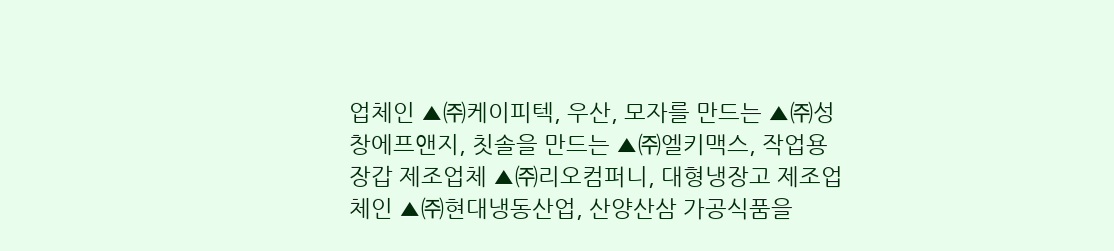업체인 ▲㈜케이피텍, 우산, 모자를 만드는 ▲㈜성창에프앤지, 칫솔을 만드는 ▲㈜엘키맥스, 작업용 장갑 제조업체 ▲㈜리오컴퍼니, 대형냉장고 제조업체인 ▲㈜현대냉동산업, 산양산삼 가공식품을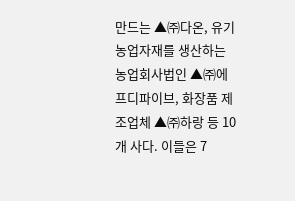만드는 ▲㈜다온, 유기농업자재를 생산하는 농업회사법인 ▲㈜에프디파이브, 화장품 제조업체 ▲㈜하랑 등 10개 사다. 이들은 7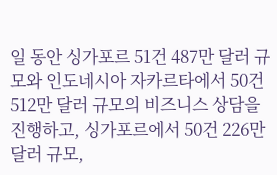일 동안 싱가포르 51건 487만 달러 규모와 인도네시아 자카르타에서 50건 512만 달러 규모의 비즈니스 상담을 진행하고, 싱가포르에서 50건 226만 달러 규모,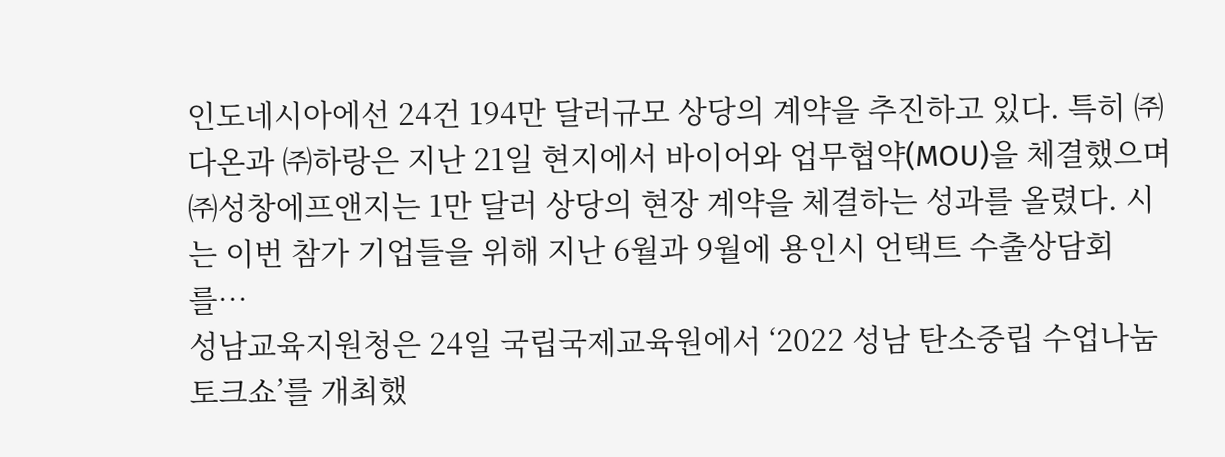인도네시아에선 24건 194만 달러규모 상당의 계약을 추진하고 있다. 특히 ㈜다온과 ㈜하랑은 지난 21일 현지에서 바이어와 업무협약(MOU)을 체결했으며 ㈜성창에프앤지는 1만 달러 상당의 현장 계약을 체결하는 성과를 올렸다. 시는 이번 참가 기업들을 위해 지난 6월과 9월에 용인시 언택트 수출상담회를…
성남교육지원청은 24일 국립국제교육원에서 ‘2022 성남 탄소중립 수업나눔 토크쇼’를 개최했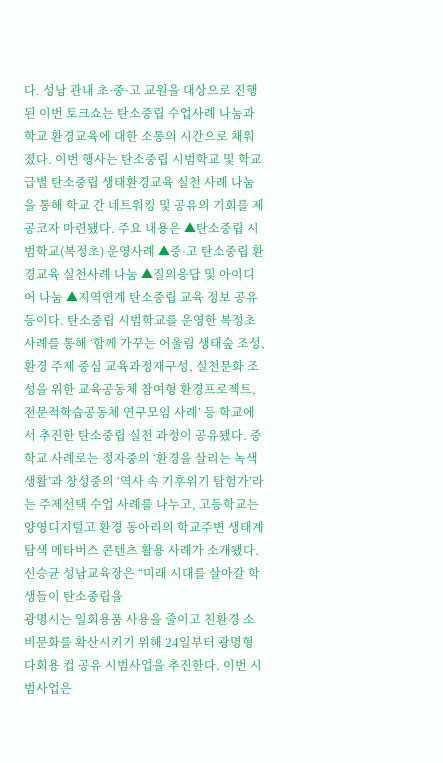다. 성남 관내 초·중·고 교원을 대상으로 진행된 이번 토크쇼는 탄소중립 수업사례 나눔과 학교 환경교육에 대한 소통의 시간으로 채워졌다. 이번 행사는 탄소중립 시범학교 및 학교급별 탄소중립 생태환경교육 실천 사례 나눔을 통해 학교 간 네트워킹 및 공유의 기회를 제공코자 마련됐다. 주요 내용은 ▲탄소중립 시범학교(복정초) 운영사례 ▲중·고 탄소중립 환경교육 실천사례 나눔 ▲질의응답 및 아이디어 나눔 ▲지역연계 탄소중립 교육 정보 공유 등이다. 탄소중립 시범학교를 운영한 복정초 사례를 통해 ‘함께 가꾸는 어울림 생태숲 조성, 환경 주제 중심 교육과정재구성, 실천문화 조성을 위한 교육공동체 참여형 환경프로젝트, 전문적학습공동체 연구모임 사례’ 등 학교에서 추진한 탄소중립 실천 과정이 공유됐다. 중학교 사례로는 정자중의 ‘환경을 살리는 녹색 생활’과 창성중의 ‘역사 속 기후위기 탐험가’라는 주제선택 수업 사례를 나누고, 고등학교는 양영디지털고 환경 동아리의 학교주변 생태계 탐색 메타버스 콘텐츠 활용 사례가 소개됐다. 신승균 성남교육장은 “미래 시대를 살아갈 학생들이 탄소중립을
광명시는 일회용품 사용을 줄이고 친환경 소비문화를 확산시키기 위해 24일부터 광명형 다회용 컵 공유 시범사업을 추진한다. 이번 시범사업은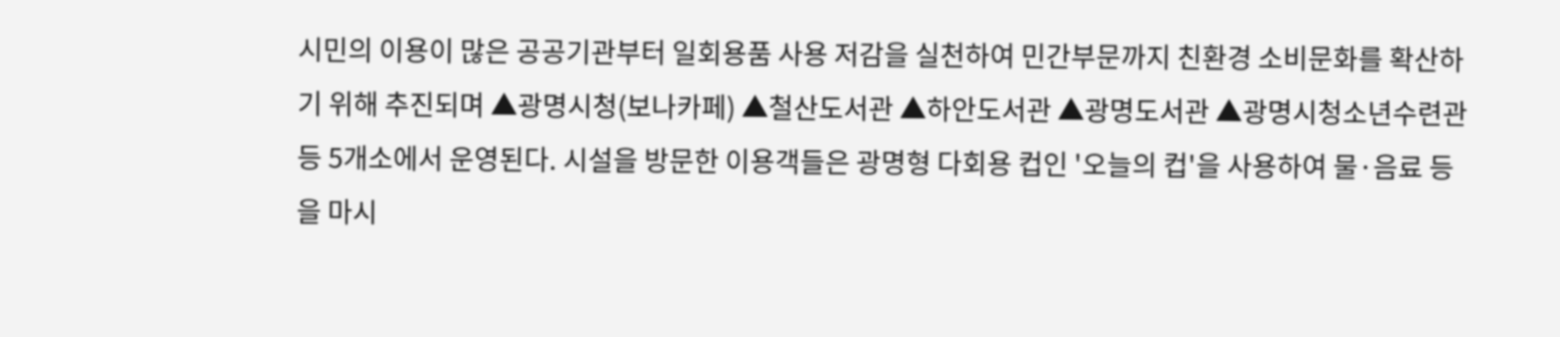시민의 이용이 많은 공공기관부터 일회용품 사용 저감을 실천하여 민간부문까지 친환경 소비문화를 확산하기 위해 추진되며 ▲광명시청(보나카페) ▲철산도서관 ▲하안도서관 ▲광명도서관 ▲광명시청소년수련관 등 5개소에서 운영된다. 시설을 방문한 이용객들은 광명형 다회용 컵인 '오늘의 컵'을 사용하여 물·음료 등을 마시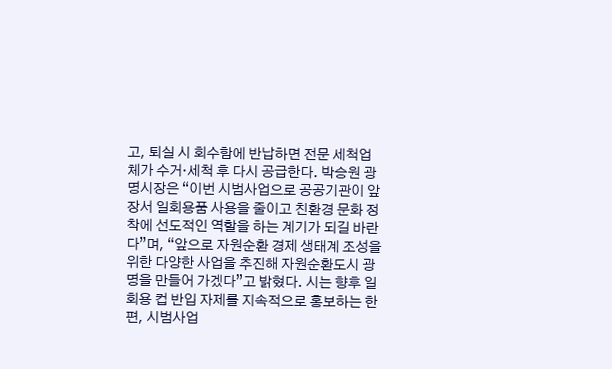고, 퇴실 시 회수함에 반납하면 전문 세척업체가 수거·세척 후 다시 공급한다. 박승원 광명시장은 “이번 시범사업으로 공공기관이 앞장서 일회용품 사용을 줄이고 친환경 문화 정착에 선도적인 역할을 하는 계기가 되길 바란다”며, “앞으로 자원순환 경제 생태계 조성을 위한 다양한 사업을 추진해 자원순환도시 광명을 만들어 가겠다”고 밝혔다. 시는 향후 일회용 컵 반입 자제를 지속적으로 홍보하는 한편, 시범사업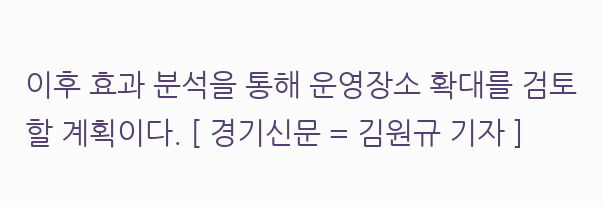이후 효과 분석을 통해 운영장소 확대를 검토할 계획이다. [ 경기신문 = 김원규 기자 ]